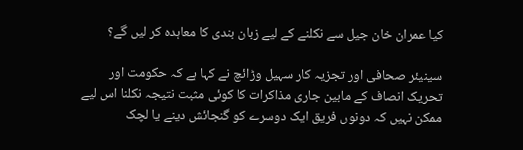کیا عمران خان جیل سے نکلنے کے لیے زبان بندی کا معاہدہ کر لیں گے؟

سینیئر صحافی اور تجزیہ کار سہیل وڑائچ نے کہا ہے کہ حکومت اور تحریک انصاف کے مابین جاری مذاکرات کا کوئی مثبت نتیجہ نکلنا اس لیے ممکن نہیں کہ دونوں فریق ایک دوسرے کو گنجائش دینے یا لچک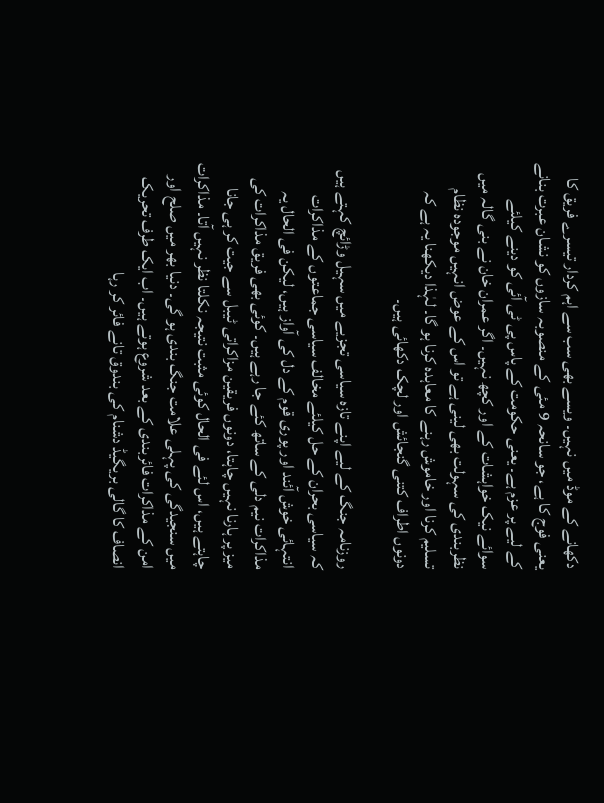دکھانے کے موڈ میں نہیں۔ ویسے بھی سب سے اہم کردار تیسرے فریق کا یعنی فوج کا ہے، جو سانحہ 9 مئی کے منصوبہ سازوں کو نشان عبرت بنانے کے لیے پر عزم ہے۔ یعنی حکومت کے پاس پی ٹی آئی کو دینے کیلئے سوائے نیک خواہشات کے اور کچھ نہیں۔ اگر عمران خان نے بنی گالہ میں نظربندی کی سہولت بھی لینی ہے تو اس کے عوض انہیں موجودہ نظام تسلیم کرنا اور خاموش رہنے کا معاہدہ کرنا ہو گا۔ لہٰذا دیکھنا یہ ہے کہ دونوں اطراف کتنی گنجائش اور لچک دکھائی ہیں۔

روزنامہ جنگ کے لیے اپنے تازہ سیاسی تجزیے میں سہیل وڑائچ کہتے ہیں کہ سیاسی بحران کے حل کیلئے مخالف سیاسی جماعتوں کے مذاکرات انتہائی خوش آئند اور پوری قوم کے دل کی آواز ہیں، لیکن فی الحال یہ مذاکرات نیم دلی کے ساتھ کئے جا رہے ہیں۔ کوئی بھی فریق مذاکرات کی میز پر ہارنا نہیں چاہتا، دونوں فریقین مزاکراتی ٹیبل سے جیت کر ہی جانا چاہتے ہیں، اس لئے فی الحال کوئی مثبت نتیجہ نکلتا نظر نہیں آتا۔ مذاکرات میں سنجیدگی کی پہلی علامت جنگ بندی ہو گی۔ دنیا بھر میں صلح اور امن کے مذاکرات فائربندی کے بعد شروع ہوتے ہیں۔ اب ایک طرف تحریک انصاف کا گالی بریگیڈ دشنام کی بندوق تانے فائر کر رہا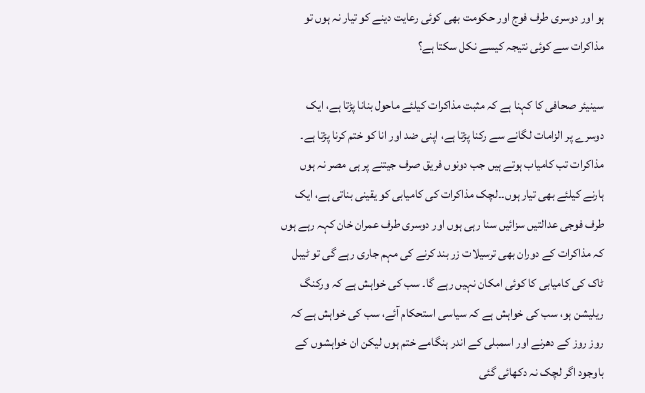ہو اور دوسری طرف فوج اور حکومت بھی کوئی رعایت دینے کو تیار نہ ہوں تو مذاکرات سے کوئی نتیجہ کیسے نکل سکتا ہے؟

سینیئر صحافی کا کہنا ہے کہ مثبت مذاکرات کیلئے ماحول بنانا پڑتا ہے، ایک دوسرے پر الزامات لگانے سے رکنا پڑتا ہے، اپنی ضد اور انا کو ختم کرنا پڑتا ہے۔ مذاکرات تب کامیاب ہوتے ہیں جب دونوں فریق صرف جیتنے پر ہی مصر نہ ہوں ہارنے کیلئے بھی تیار ہوں۔۔لچک مذاکرات کی کامیابی کو یقینی بناتی ہے، ایک طرف فوجی عدالتیں سزائیں سنا رہی ہوں اور دوسری طرف عمران خان کہہ رہے ہوں کہ مذاکرات کے دوران بھی ترسیلات زر بند کرنے کی مہم جاری رہے گی تو ٹیبل ٹاک کی کامیابی کا کوئی امکان نہیں رہے گا۔ سب کی خواہش ہے کہ ورکنگ ریلیشن ہو، سب کی خواہش ہے کہ سیاسی استحکام آئے، سب کی خواہش ہے کہ روز روز کے دھرنے اور اسمبلی کے اندر ہنگامے ختم ہوں لیکن ان خواہشوں کے باوجود اگر لچک نہ دکھائی گئی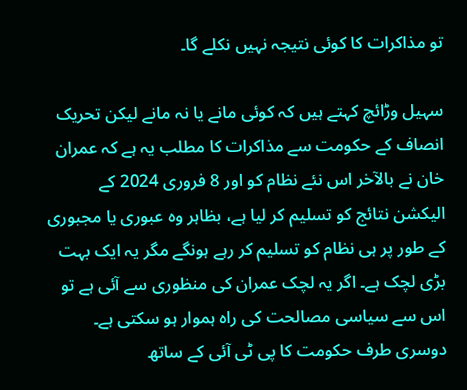تو مذاکرات کا کوئی نتیجہ نہیں نکلے گا۔

سہیل وڑائچ کہتے ہیں کہ کوئی مانے یا نہ مانے لیکن تحریک انصاف کے حکومت سے مذاکرات کا مطلب یہ ہے کہ عمران خان نے بالآخر اس نئے نظام کو اور 8 فروری 2024 کے الیکشن نتائج کو تسلیم کر لیا ہے، بظاہر وہ عبوری یا مجبوری کے طور پر ہی نظام کو تسلیم کر رہے ہونگے مگر یہ ایک بہت بڑی لچک ہے۔ اگر یہ لچک عمران کی منظوری سے آئی ہے تو اس سے سیاسی مصالحت کی راہ ہموار ہو سکتی ہے۔ دوسری طرف حکومت کا پی ٹی آئی کے ساتھ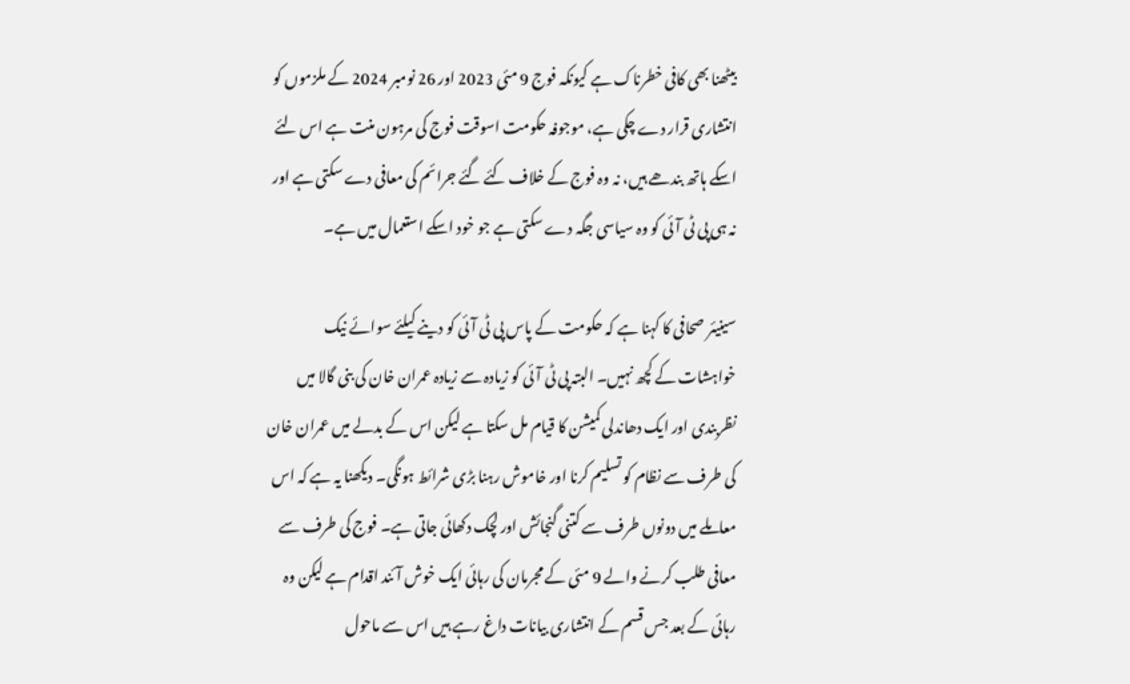بیٹھنا بھی کافی خطرناک ہے کیونکہ فوج 9 مئی 2023 اور 26 نومبر 2024 کے ملزموں کو انتشاری قرار دے چکی ہے، موجوفہ حکومت اسوقت فوج کی مرہون منت ہے اس لئے اسکے ہاتھ بندھے ہیں، نہ وہ فوج کے خلاف کئے گئے جرائم کی معافی دے سکتی ہے اور نہ ہی پی ٹی آئی کو وہ سیاسی جگہ دے سکتی ہے جو خود اسکے استعمال میں ہے۔

سینیئر صحافی کا کہنا ہے کہ حکومت کے پاس پی ٹی آئی کو دینے کیلئے سوائے نیک خواہشات کے کچھ نہیں۔ البتہ پی ٹی آئی کو زیادہ سے زیادہ عمران خان کی بنی گالا میں نظربندی اور ایک دھاندلی کمیشن کا قیام مل سکتا ہے لیکن اس کے بدلے میں عمران خان کی طرف سے نظام کو تسلیم کرنا اور خاموش رہنا بڑی شرائط ہونگی۔ دیکھنا یہ ہے کہ اس معاملے میں دونوں طرف سے کتنی گنجائش اور لچک دکھائی جاتی ہے۔ فوج کی طرف سے معافی طلب کرنے والے 9 مئی کے مجرمان کی رہائی ایک خوش آئند اقدام ہے لیکن وہ رہائی کے بعد جس قسم کے انتشاری بیانات داغ رہے ہیں اس سے ماحول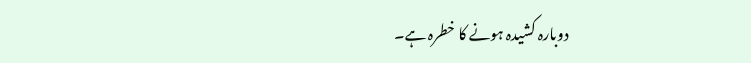دوبارہ کشیدہ ہونے کا خطرہ ہے۔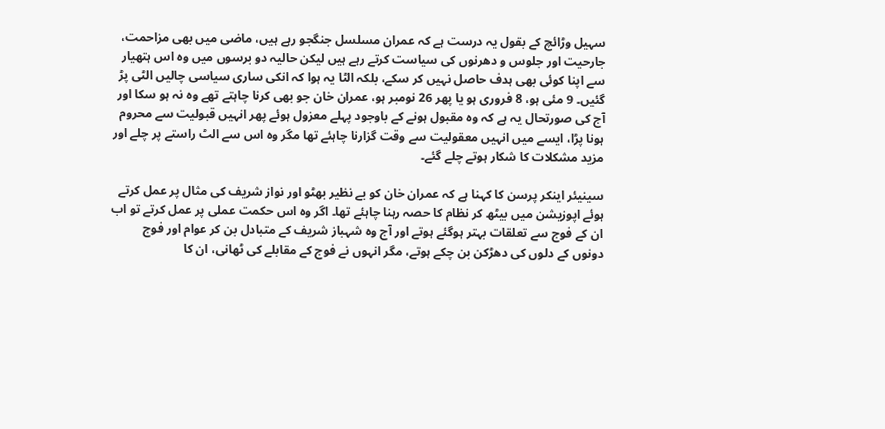سہیل وڑائچ کے بقول یہ درست ہے کہ عمران مسلسل جنگجو رہے ہیں، ماضی میں بھی مزاحمت، جارحیت اور جلوس و دھرنوں کی سیاست کرتے رہے ہیں لیکن حالیہ دو برسوں میں وہ اس ہتھیار سے اپنا کوئی بھی ہدف حاصل نہیں کر سکے، بلکہ الٹا یہ ہوا کہ انکی ساری سیاسی چالیں الٹی پڑ گئیں۔ 9 مئی ہو، 8 فروری ہو یا پھر 26 نومبر ہو، عمران خان جو بھی کرنا چاہتے تھے وہ نہ ہو سکا اور آج کی صورتحال یہ ہے کہ وہ مقبول ہونے کے باوجود پہلے معزول ہوئے پھر انہیں قبولیت سے محروم ہونا پڑا، ایسے میں انہیں معقولیت سے وقت گزارنا چاہئے تھا مگر وہ اس سے الٹ راستے پر چلے اور مزید مشکلات کا شکار ہوتے چلے گئے۔

سینیئر اینکر پرسن کا کہنا ہے کہ عمران خان کو بے نظیر بھٹو اور نواز شریف کی مثال پر عمل کرتے ہوئے اپوزیشن میں بیٹھ کر نظام کا حصہ رہنا چاہئے تھا۔ اگر وہ اس حکمت عملی پر عمل کرتے تو اب ان کے فوج سے تعلقات بہتر ہوگئے ہوتے اور آج وہ شہباز شریف کے متبادل بن کر عوام اور فوج دونوں کے دلوں کی دھڑکن بن چکے ہوتے، مگر انہوں نے فوج کے مقابلے کی ٹھانی، ان کا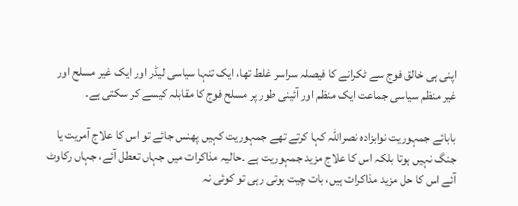اپنی ہی خالق فوج سے ٹکرانے کا فیصلہ سراسر غلط تھا، ایک تنہا سیاسی لیڈر اور ایک غیر مسلح اور غیر منظم سیاسی جماعت ایک منظم اور آئینی طور پر مسلح فوج کا مقابلہ کیسے کر سکتی ہے۔

بابائے جمہوریت نوابزادہ نصراللہ کہا کرتے تھے جمہوریت کہیں پھنس جائے تو اس کا علاج آمریت یا جنگ نہیں ہوتا بلکہ اس کا علاج مزید جمہوریت ہے ۔حالیہ مذاکرات میں جہاں تعطل آئے، جہاں رکاوٹ آئے اس کا حل مزید مذاکرات ہیں، بات چیت ہوتی رہی تو کوئی نہ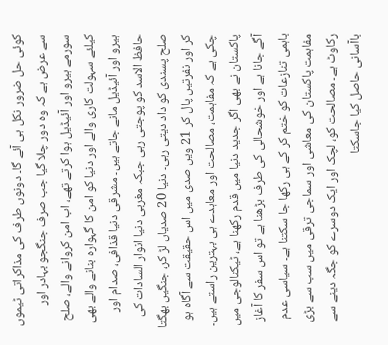کوئی حل ضرور نکل ہی آئے گا۔ دونوں طرف کی مذاکراتی ٹیموں سے عرض ہے کہ وہ دور چلا گیا جب صرف جنگجو بہادر اور سورمے ہیرو اور آئیڈیل ہوا کرتے تھے، اب امن کروانے والے، صلح کیلئے سہولت کاری والے اور دنیا کو امن کا گہوارہ بنانے والے بھی ہیرو اور آئیڈیل مانے جاتے ہیں۔ مشرقی دنیا قذافی، صدام اور حافظ الاسد کو پوجتی رہی جبکہ مغربی دنیا انوار السادات کی صلح پسندی کو داد دیتی رہی۔ دنیا 20 صدیاں لڑ کر، جنگیں بھگتا کر اور نفرتیں پال کر 21 ویں صدی میں اس حقیقت سے آگاہ ہو چکی ہے کہ مفاہمت، مصالحت اور معاہدے ہی بہترین راستے ہیں۔ پاکستان نے بھی اگر جدید دنیا میں قدم رکھنا ہے، ٹیکنالوجی میں آگے جانا ہے اور خوشحالی کی طرف بڑھنا ہے تو اس سفر کا آغاز باہمی تنازعات کو ختم کر کے ہی رکھا جا سکتنا ہے۔ سیاسی عدم مفاہمت پاکستان کی معاشی اور سماجی ترقی میں سب سے بڑی رکاوٹ ہے۔ مصالحت کو، لچک اور ایک دوسرے کو جگہ دینے سے باآسانی حاصل کیا جاسکتا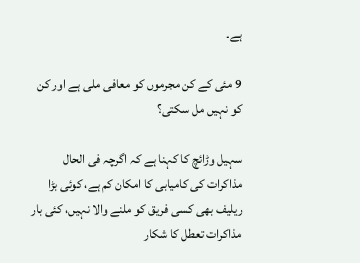ہے۔

9 مئی کے کن مجرموں کو معافی ملی ہے اور کن کو نہیں مل سکتی؟

سہیل وڑائچ کا کہنا ہے کہ اگرچہ فی الحال مذاکرات کی کامیابی کا امکان کم ہے، کوئی بڑا ریلیف بھی کسی فریق کو ملنے والا نہیں، کئی بار مذاکرات تعطل کا شکار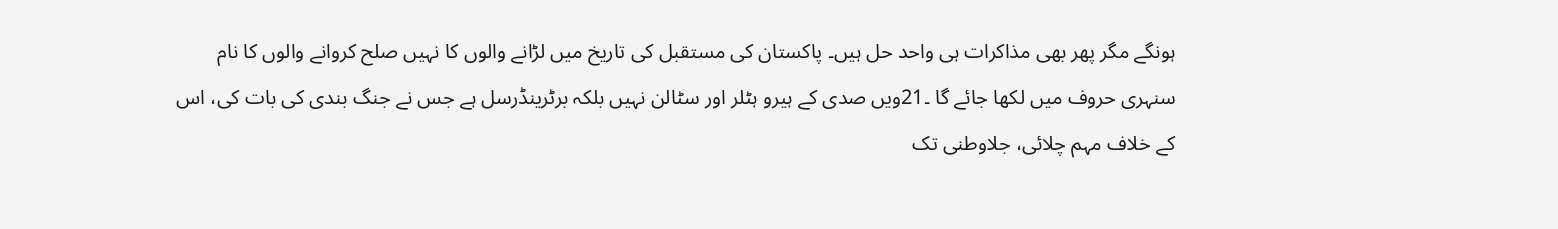ہونگے مگر پھر بھی مذاکرات ہی واحد حل ہیں۔ پاکستان کی مستقبل کی تاریخ میں لڑانے والوں کا نہیں صلح کروانے والوں کا نام سنہری حروف میں لکھا جائے گا ۔21ویں صدی کے ہیرو ہٹلر اور سٹالن نہیں بلکہ برٹرینڈرسل ہے جس نے جنگ بندی کی بات کی، اس کے خلاف مہم چلائی، جلاوطنی تک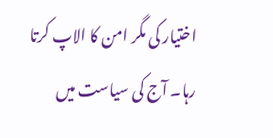اختیار کی مگر امن کا الاپ کرتا رہا۔ آج کی سیاست میں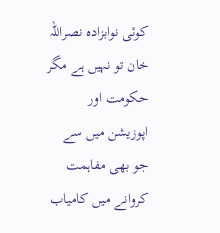کوئی نوابزادہ نصراللہ خان تو نہیں ہے مگر حکومت اور اپوزیشن میں سے جو بھی مفاہمت کروانے میں کامیاب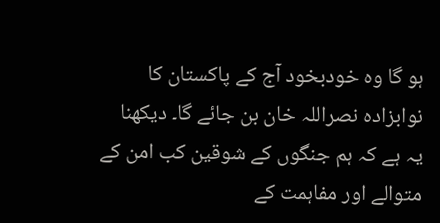ہو گا وہ خودبخود آج کے پاکستان کا نوابزادہ نصراللہ خان بن جائے گا۔ دیکھنا یہ ہے کہ ہم جنگوں کے شوقین کب امن کے متوالے اور مفاہمت کے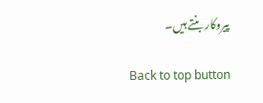پیروکار بنتے ہیں۔

Back to top button